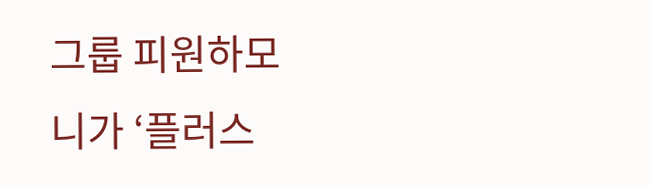그룹 피원하모니가 ‘플러스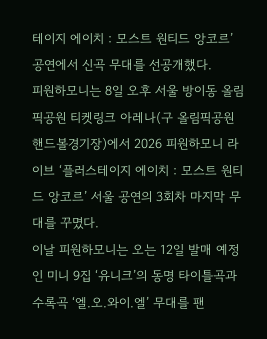테이지 에이치 : 모스트 원티드 앙코르’ 공연에서 신곡 무대를 선공개했다.
피원하모니는 8일 오후 서울 방이동 올림픽공원 티켓링크 아레나(구 올림픽공원 핸드볼경기장)에서 2026 피원하모니 라이브 ‘플러스테이지 에이치 : 모스트 원티드 앙코르’ 서울 공연의 3회차 마지막 무대를 꾸몄다.
이날 피원하모니는 오는 12일 발매 예정인 미니 9집 ‘유니크’의 동명 타이틀곡과 수록곡 ‘엘.오.와이.엘’ 무대를 팬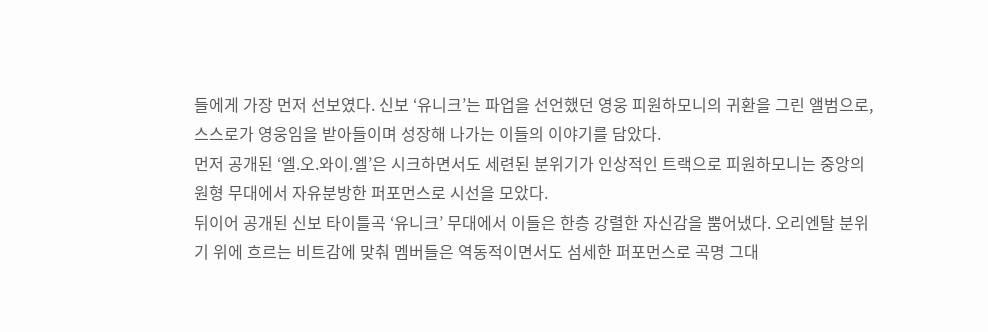들에게 가장 먼저 선보였다. 신보 ‘유니크’는 파업을 선언했던 영웅 피원하모니의 귀환을 그린 앨범으로, 스스로가 영웅임을 받아들이며 성장해 나가는 이들의 이야기를 담았다.
먼저 공개된 ‘엘.오.와이.엘’은 시크하면서도 세련된 분위기가 인상적인 트랙으로 피원하모니는 중앙의 원형 무대에서 자유분방한 퍼포먼스로 시선을 모았다.
뒤이어 공개된 신보 타이틀곡 ‘유니크’ 무대에서 이들은 한층 강렬한 자신감을 뿜어냈다. 오리엔탈 분위기 위에 흐르는 비트감에 맞춰 멤버들은 역동적이면서도 섬세한 퍼포먼스로 곡명 그대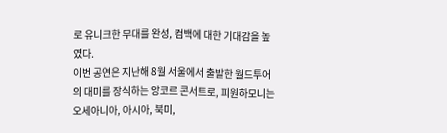로 유니크한 무대를 완성, 컴백에 대한 기대감을 높였다.
이번 공연은 지난해 8월 서울에서 출발한 월드투어의 대미를 장식하는 앙코르 콘서트로, 피원하모니는 오세아니아, 아시아, 북미,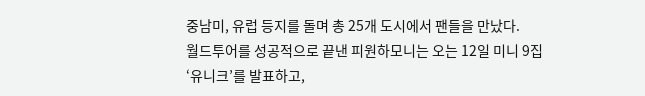중남미, 유럽 등지를 돌며 총 25개 도시에서 팬들을 만났다.
월드투어를 성공적으로 끝낸 피원하모니는 오는 12일 미니 9집 ‘유니크’를 발표하고,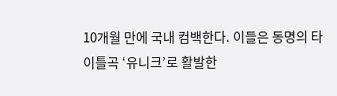10개월 만에 국내 컴백한다. 이들은 동명의 타이틀곡 ‘유니크’로 활발한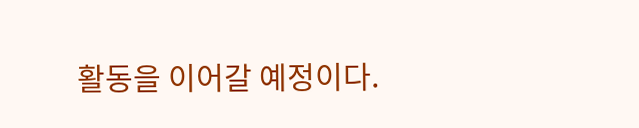활동을 이어갈 예정이다.